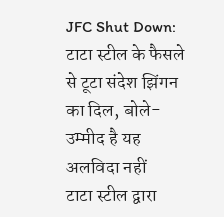JFC Shut Down: टाटा स्टील के फैसले से टूटा संदेश झिंगन का दिल, बोले- उम्मीद है यह अलविदा नहीं
टाटा स्टील द्वारा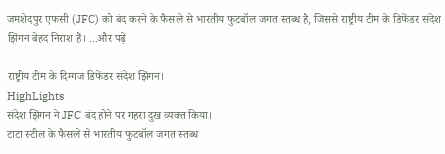जमशेदपुर एफसी (JFC) को बंद करने के फैसले से भारतीय फुटबॉल जगत स्तब्ध है, जिससे राष्ट्रीय टीम के डिफेंडर संदेश झिंगन बेहद निराश हैं। ...और पढ़ें

राष्ट्रीय टीम के दिग्गज डिफेंडर संदेश झिंगन।
HighLights
संदेश झिंगन ने JFC बंद होने पर गहरा दुख व्यक्त किया।
टाटा स्टील के फैसले से भारतीय फुटबॉल जगत स्तब्ध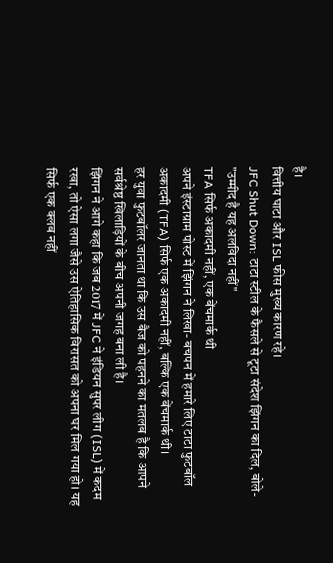है।
वित्तीय घाटा और ISL फीस मुख्य कारण रहे।
JFC Shut Down: टाटा स्टील के फैसले से टूटा संदेश झिंगन का दिल, बोले- "उम्मीद है यह अलविदा नहीं"
TFA सिर्फ अकादमी नहीं, एक बेंचमार्क थी
अपने इंस्टाग्राम पोस्ट में झिंगन ने लिखा- बचपन में हमारे लिए टाटा फुटबॉल अकादमी (TFA) सिर्फ एक अकादमी नहीं, बल्कि एक बेंचमार्क थी।
हर युवा फुटबॉलर जानता था कि उस बैज को पहनने का मतलब है कि आपने सर्वश्रेष्ठ खिलाड़ियों के बीच अपनी जगह बना ली है।
झिंगन ने आगे कहा कि जब 2017 में JFC ने इंडियन सुपर लीग (ISL) में कदम रखा, तो ऐसा लगा जैसे उस ऐतिहासिक विरासत को अपना घर मिल गया हो। यह सिर्फ एक क्लब नहीं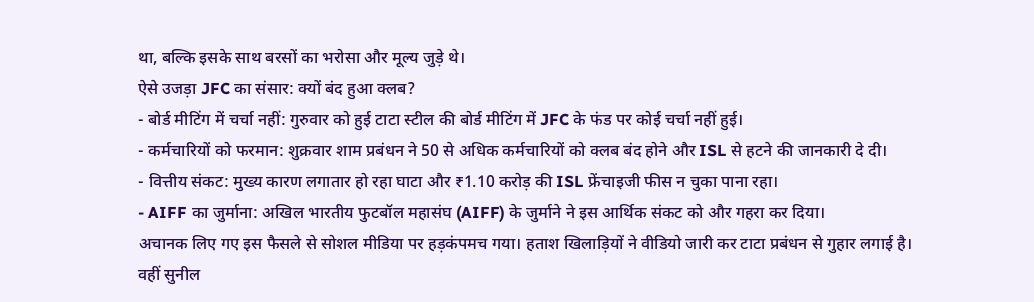था, बल्कि इसके साथ बरसों का भरोसा और मूल्य जुड़े थे।
ऐसे उजड़ा JFC का संसार: क्यों बंद हुआ क्लब?
- बोर्ड मीटिंग में चर्चा नहीं: गुरुवार को हुई टाटा स्टील की बोर्ड मीटिंग में JFC के फंड पर कोई चर्चा नहीं हुई।
- कर्मचारियों को फरमान: शुक्रवार शाम प्रबंधन ने 50 से अधिक कर्मचारियों को क्लब बंद होने और ISL से हटने की जानकारी दे दी।
- वित्तीय संकट: मुख्य कारण लगातार हो रहा घाटा और ₹1.10 करोड़ की ISL फ्रेंचाइजी फीस न चुका पाना रहा।
- AIFF का जुर्माना: अखिल भारतीय फुटबॉल महासंघ (AIFF) के जुर्माने ने इस आर्थिक संकट को और गहरा कर दिया।
अचानक लिए गए इस फैसले से सोशल मीडिया पर हड़कंपमच गया। हताश खिलाड़ियों ने वीडियो जारी कर टाटा प्रबंधन से गुहार लगाई है।
वहीं सुनील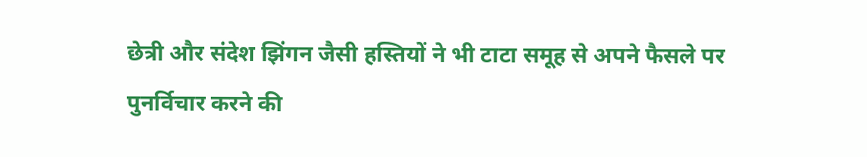छेत्री और संदेश झिंगन जैसी हस्तियों ने भी टाटा समूह से अपने फैसले पर पुनर्विचार करने की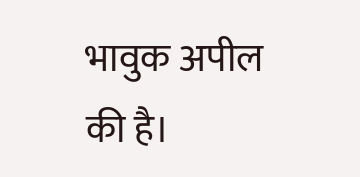भावुक अपील की है।